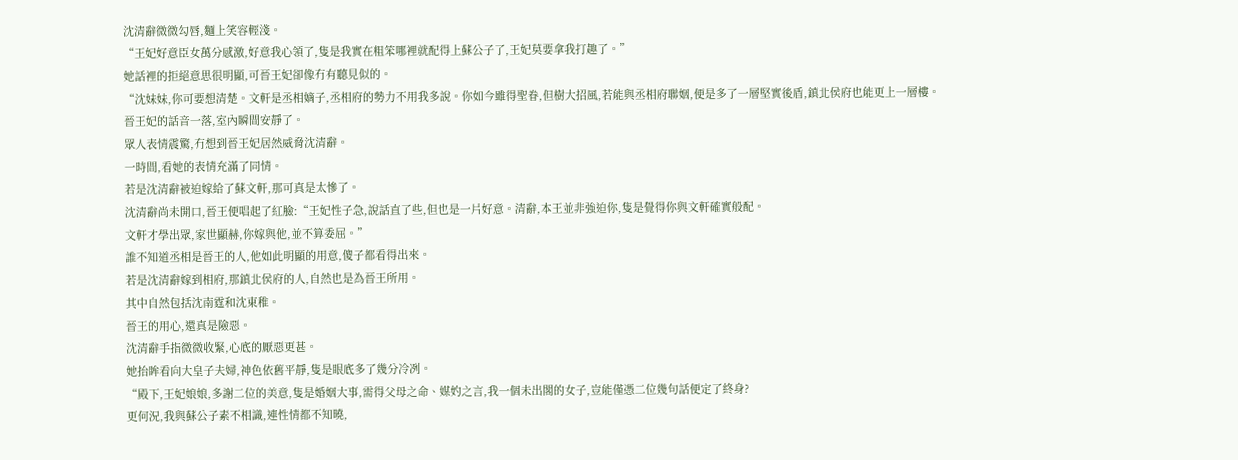沈清辭微微勾唇,麵上笑容輕淺。
“王妃好意臣女萬分感激,好意我心領了,隻是我實在粗笨哪裡就配得上蘇公子了,王妃莫要拿我打趣了。”
她話裡的拒絕意思很明顯,可晉王妃卻像冇有聽見似的。
“沈妹妹,你可要想清楚。文軒是丞相嫡子,丞相府的勢力不用我多說。你如今雖得聖眷,但樹大招風,若能與丞相府聯姻,便是多了一層堅實後盾,鎮北侯府也能更上一層樓。
晉王妃的話音一落,室內瞬間安靜了。
眾人表情震驚,冇想到晉王妃居然威脅沈清辭。
一時間,看她的表情充滿了同情。
若是沈清辭被迫嫁給了蘇文軒,那可真是太慘了。
沈清辭尚未開口,晉王便唱起了紅臉:“王妃性子急,說話直了些,但也是一片好意。清辭,本王並非強迫你,隻是覺得你與文軒確實般配。
文軒才學出眾,家世顯赫,你嫁與他,並不算委屈。”
誰不知道丞相是晉王的人,他如此明顯的用意,傻子都看得出來。
若是沈清辭嫁到相府,那鎮北侯府的人,自然也是為晉王所用。
其中自然包括沈南霆和沈東稚。
晉王的用心,還真是險惡。
沈清辭手指微微收緊,心底的厭惡更甚。
她抬眸看向大皇子夫婦,神色依舊平靜,隻是眼底多了幾分冷冽。
“殿下,王妃娘娘,多謝二位的美意,隻是婚姻大事,需得父母之命、媒妁之言,我一個未出閣的女子,豈能僅憑二位幾句話便定了終身?
更何況,我與蘇公子素不相識,連性情都不知曉,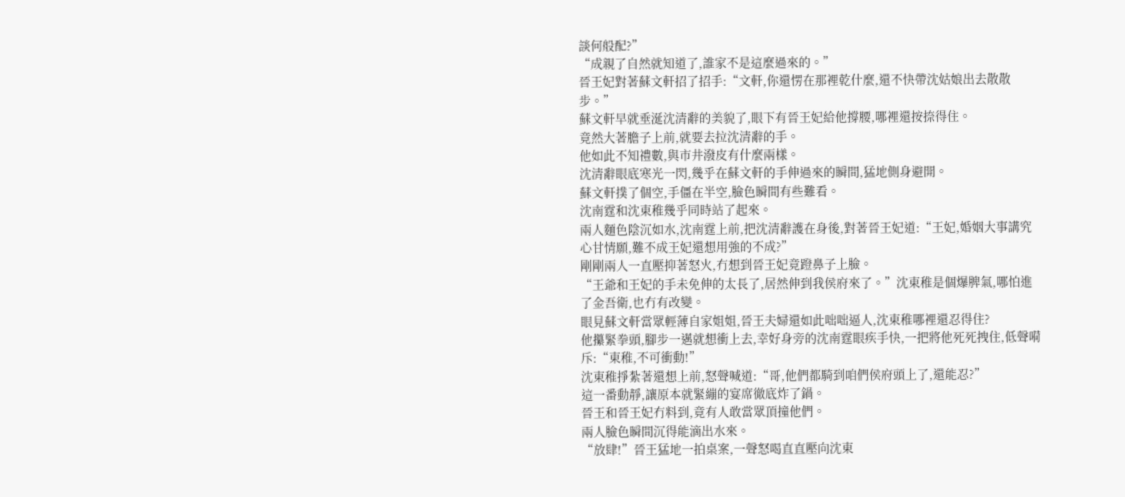談何般配?”
“成親了自然就知道了,誰家不是這麼過來的。”
晉王妃對著蘇文軒招了招手:“文軒,你還愣在那裡乾什麼,還不快帶沈姑娘出去散散步。”
蘇文軒早就垂涎沈清辭的美貌了,眼下有晉王妃給他撐腰,哪裡還按捺得住。
竟然大著膽子上前,就要去拉沈清辭的手。
他如此不知禮數,與市井潑皮有什麼兩樣。
沈清辭眼底寒光一閃,幾乎在蘇文軒的手伸過來的瞬間,猛地側身避開。
蘇文軒撲了個空,手僵在半空,臉色瞬間有些難看。
沈南霆和沈東稚幾乎同時站了起來。
兩人麵色陰沉如水,沈南霆上前,把沈清辭護在身後,對著晉王妃道:“王妃,婚姻大事講究心甘情願,難不成王妃還想用強的不成?”
剛剛兩人一直壓抑著怒火,冇想到晉王妃竟蹬鼻子上臉。
“王爺和王妃的手未免伸的太長了,居然伸到我侯府來了。”沈東稚是個爆脾氣,哪怕進了金吾衛,也冇有改變。
眼見蘇文軒當眾輕薄自家姐姐,晉王夫婦還如此咄咄逼人,沈東稚哪裡還忍得住?
他攥緊拳頭,腳步一邁就想衝上去,幸好身旁的沈南霆眼疾手快,一把將他死死拽住,低聲嗬斥:“東稚,不可衝動!”
沈東稚掙紮著還想上前,怒聲喊道:“哥,他們都騎到咱們侯府頭上了,還能忍?”
這一番動靜,讓原本就緊繃的宴席徹底炸了鍋。
晉王和晉王妃冇料到,竟有人敢當眾頂撞他們。
兩人臉色瞬間沉得能滴出水來。
“放肆!”晉王猛地一拍桌案,一聲怒喝直直壓向沈東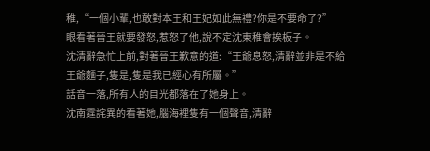稚,“一個小輩,也敢對本王和王妃如此無禮?你是不要命了?”
眼看著晉王就要發怒,惹怒了他,說不定沈東稚會挨板子。
沈清辭急忙上前,對著晉王歉意的道:“王爺息怒,清辭並非是不給王爺麵子,隻是,隻是我已經心有所屬。”
話音一落,所有人的目光都落在了她身上。
沈南霆詫異的看著她,腦海裡隻有一個聲音,清辭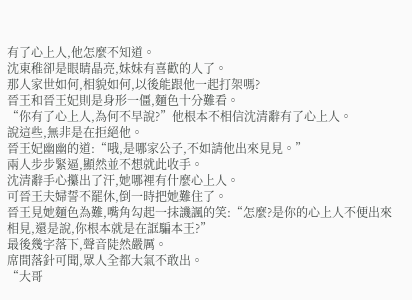有了心上人,他怎麼不知道。
沈東稚卻是眼睛晶亮,妹妹有喜歡的人了。
那人家世如何,相貌如何,以後能跟他一起打架嗎?
晉王和晉王妃則是身形一僵,麵色十分難看。
“你有了心上人,為何不早說?”他根本不相信沈清辭有了心上人。
說這些,無非是在拒絕他。
晉王妃幽幽的道:“哦,是哪家公子,不如請他出來見見。”
兩人步步緊逼,顯然並不想就此收手。
沈清辭手心攥出了汗,她哪裡有什麼心上人。
可晉王夫婦誓不罷休,倒一時把她難住了。
晉王見她麵色為難,嘴角勾起一抹譏諷的笑:“怎麼?是你的心上人不便出來相見,還是說,你根本就是在誆騙本王?”
最後幾字落下,聲音陡然嚴厲。
席間落針可聞,眾人全都大氣不敢出。
“大哥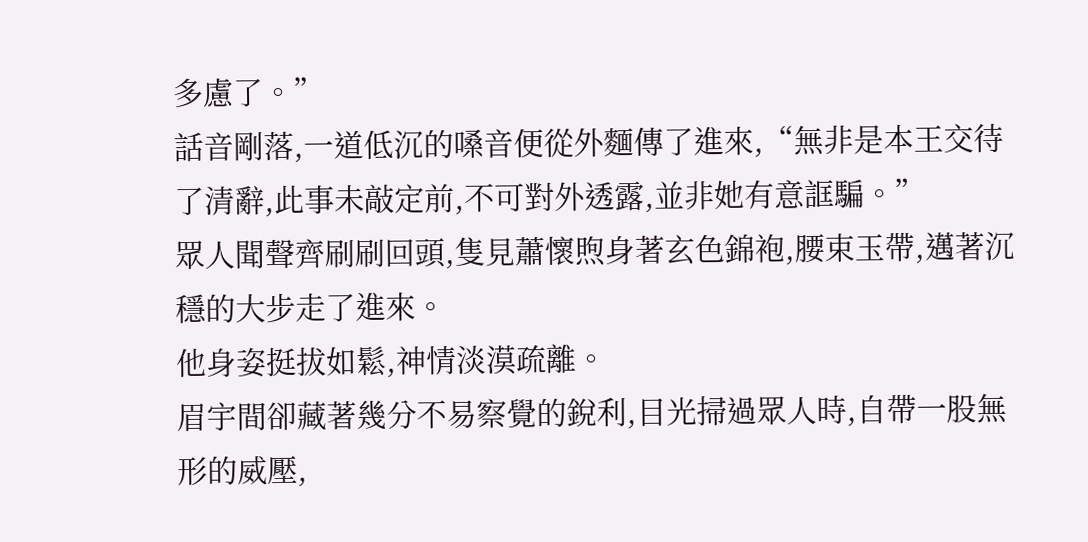多慮了。”
話音剛落,一道低沉的嗓音便從外麵傳了進來,“無非是本王交待了清辭,此事未敲定前,不可對外透露,並非她有意誆騙。”
眾人聞聲齊刷刷回頭,隻見蕭懷煦身著玄色錦袍,腰束玉帶,邁著沉穩的大步走了進來。
他身姿挺拔如鬆,神情淡漠疏離。
眉宇間卻藏著幾分不易察覺的銳利,目光掃過眾人時,自帶一股無形的威壓,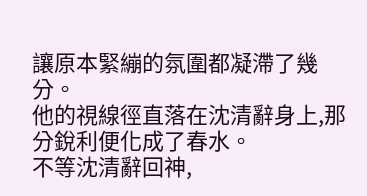讓原本緊繃的氛圍都凝滯了幾分。
他的視線徑直落在沈清辭身上,那分銳利便化成了春水。
不等沈清辭回神,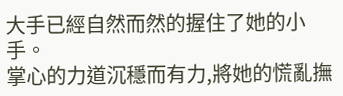大手已經自然而然的握住了她的小手。
掌心的力道沉穩而有力,將她的慌亂撫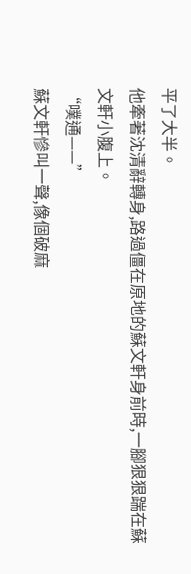平了大半。
他牽著沈清辭轉身,路過僵在原地的蘇文軒身前時,一腳狠狠踹在蘇文軒小腹上。
“噗通——”
蘇文軒慘叫一聲,像個破麻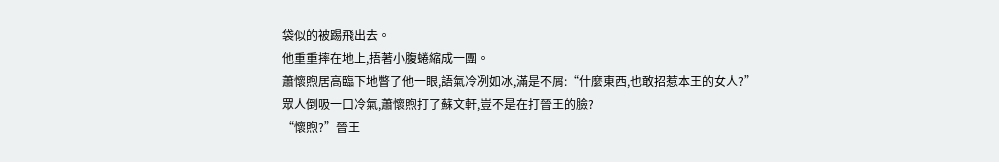袋似的被踢飛出去。
他重重摔在地上,捂著小腹蜷縮成一團。
蕭懷煦居高臨下地瞥了他一眼,語氣冷冽如冰,滿是不屑:“什麼東西,也敢招惹本王的女人?”
眾人倒吸一口冷氣,蕭懷煦打了蘇文軒,豈不是在打晉王的臉?
“懷煦?”晉王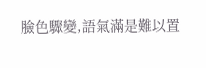臉色驟變,語氣滿是難以置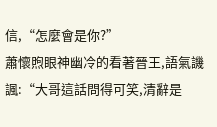信,“怎麼會是你?”
蕭懷煦眼神幽冷的看著晉王,語氣譏諷:“大哥這話問得可笑,清辭是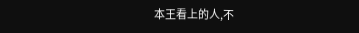本王看上的人,不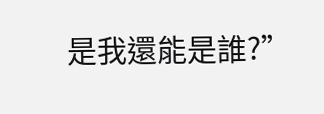是我還能是誰?”